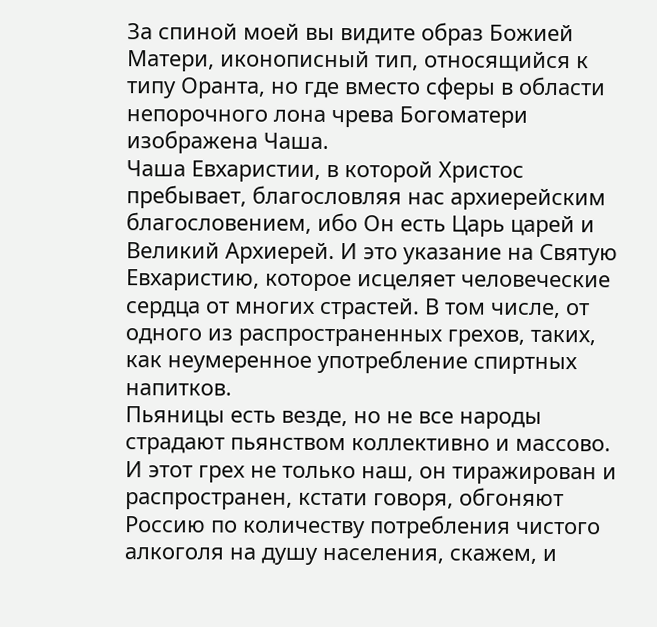За спиной моей вы видите образ Божией Матери, иконописный тип, относящийся к типу Оранта, но где вместо сферы в области непорочного лона чрева Богоматери изображена Чаша.
Чаша Евхаристии, в которой Христос пребывает, благословляя нас архиерейским благословением, ибо Он есть Царь царей и Великий Архиерей. И это указание на Святую Евхаристию, которое исцеляет человеческие сердца от многих страстей. В том числе, от одного из распространенных грехов, таких, как неумеренное употребление спиртных напитков.
Пьяницы есть везде, но не все народы страдают пьянством коллективно и массово.
И этот грех не только наш, он тиражирован и распространен, кстати говоря, обгоняют Россию по количеству потребления чистого алкоголя на душу населения, скажем, и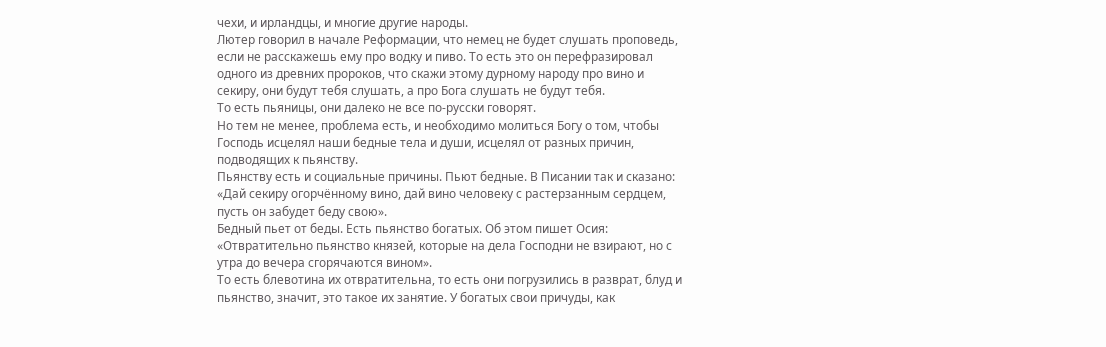чехи, и ирландцы, и многие другие народы.
Лютер говорил в начале Реформации, что немец не будет слушать проповедь, если не расскажешь ему про водку и пиво. То есть это он перефразировал одного из древних пророков, что скажи этому дурному народу про вино и секиру, они будут тебя слушать, а про Бога слушать не будут тебя.
То есть пьяницы, они далеко не все по-русски говорят.
Но тем не менее, проблема есть, и необходимо молиться Богу о том, чтобы Господь исцелял наши бедные тела и души, исцелял от разных причин, подводящих к пьянству.
Пьянству есть и социальные причины. Пьют бедные. В Писании так и сказано:
«Дай секиру огорчённому вино, дай вино человеку с растерзанным сердцем, пусть он забудет беду свою».
Бедный пьет от беды. Есть пьянство богатых. Об этом пишет Осия:
«Отвратительно пьянство князей, которые на дела Господни не взирают, но с утра до вечера сгорячаются вином».
То есть блевотина их отвратительна, то есть они погрузились в разврат, блуд и пьянство, значит, это такое их занятие. У богатых свои причуды, как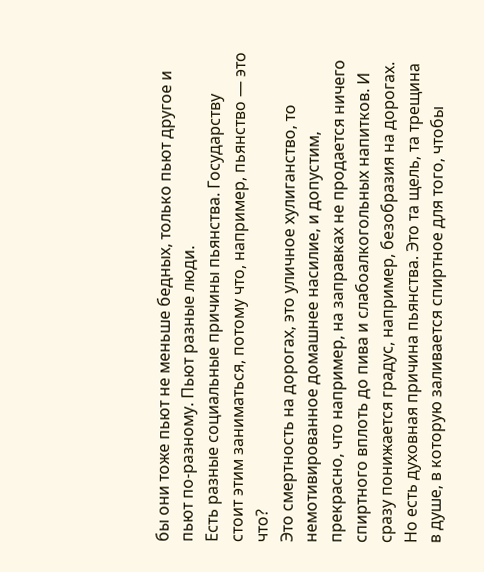бы они тоже пьют не меньше бедных, только пьют другое и пьют по-разному. Пьют разные люди.
Есть разные социальные причины пьянства. Государству стоит этим заниматься, потому что, например, пьянство — это что?
Это смертность на дорогах, это уличное хулиганство, то немотивированное домашнее насилие, и допустим, прекрасно, что например, на заправках не продается ничего спиртного вплоть до пива и слабоалкогольных напитков. И сразу понижается градус, например, безобразия на дорогах.
Но есть духовная причина пьянства. Это та щель, та трещина в душе, в которую заливается спиртное для того, чтобы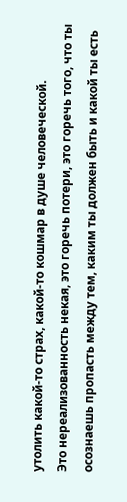утолить какой-то страх, какой-то кошмар в душе человеческой.
Это нереализованность некая, это горечь потери, это горечь того, что ты осознаешь пропасть между тем, каким ты должен быть и какой ты есть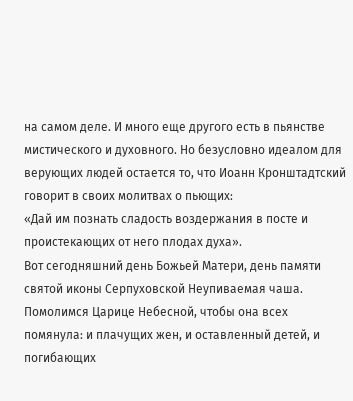на самом деле. И много еще другого есть в пьянстве мистического и духовного. Но безусловно идеалом для верующих людей остается то, что Иоанн Кронштадтский говорит в своих молитвах о пьющих:
«Дай им познать сладость воздержания в посте и проистекающих от него плодах духа».
Вот сегодняшний день Божьей Матери, день памяти святой иконы Серпуховской Неупиваемая чаша. Помолимся Царице Небесной, чтобы она всех помянула: и плачущих жен, и оставленный детей, и погибающих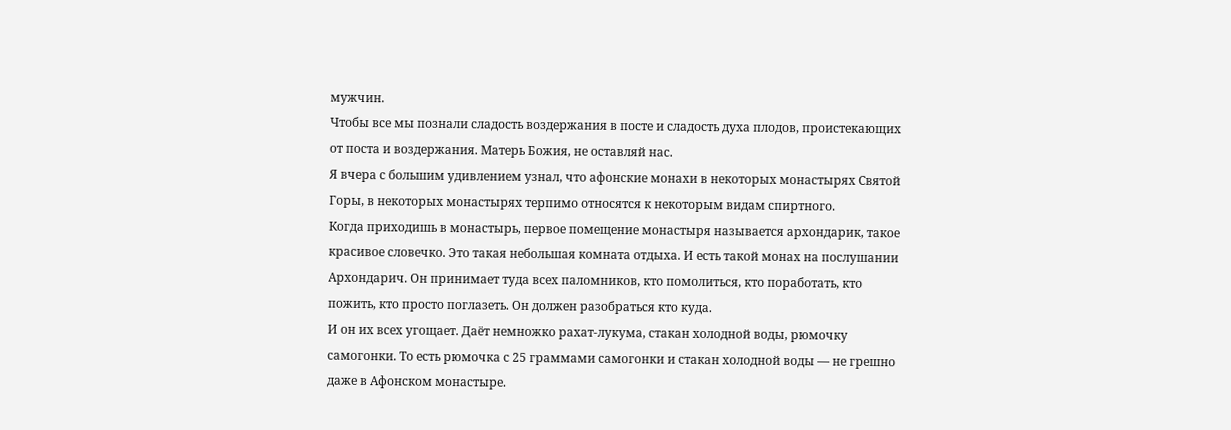мужчин.
Чтобы все мы познали сладость воздержания в посте и сладость духа плодов, проистекающих от поста и воздержания. Матерь Божия, не оставляй нас.
Я вчера с большим удивлением узнал, что афонские монахи в некоторых монастырях Святой Горы, в некоторых монастырях терпимо относятся к некоторым видам спиртного.
Когда приходишь в монастырь, первое помещение монастыря называется архондарик, такое красивое словечко. Это такая небольшая комната отдыха. И есть такой монах на послушании Архондарич. Он принимает туда всех паломников, кто помолиться, кто поработать, кто пожить, кто просто поглазеть. Он должен разобраться кто куда.
И он их всех угощает. Даёт немножко рахат-лукума, стакан холодной воды, рюмочку самогонки. То есть рюмочка с 25 граммами самогонки и стакан холодной воды — не грешно даже в Афонском монастыре.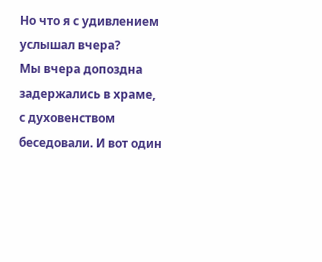Но что я с удивлением услышал вчера?
Мы вчера допоздна задержались в храме, с духовенством беседовали. И вот один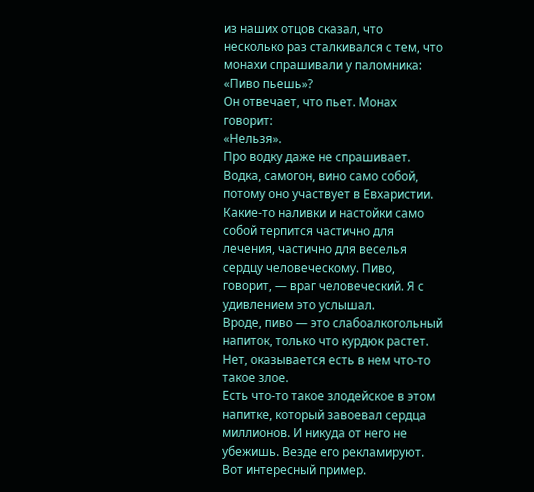из наших отцов сказал, что несколько раз сталкивался с тем, что монахи спрашивали у паломника:
«Пиво пьешь»?
Он отвечает, что пьет. Монах говорит:
«Нельзя».
Про водку даже не спрашивает. Водка, самогон, вино само собой, потому оно участвует в Евхаристии. Какие-то наливки и настойки само собой терпится частично для лечения, частично для веселья сердцу человеческому. Пиво, говорит, — враг человеческий. Я с удивлением это услышал.
Вроде, пиво — это слабоалкогольный напиток, только что курдюк растет. Нет, оказывается есть в нем что-то такое злое.
Есть что-то такое злодейское в этом напитке, который завоевал сердца миллионов. И никуда от него не убежишь. Везде его рекламируют.
Вот интересный пример.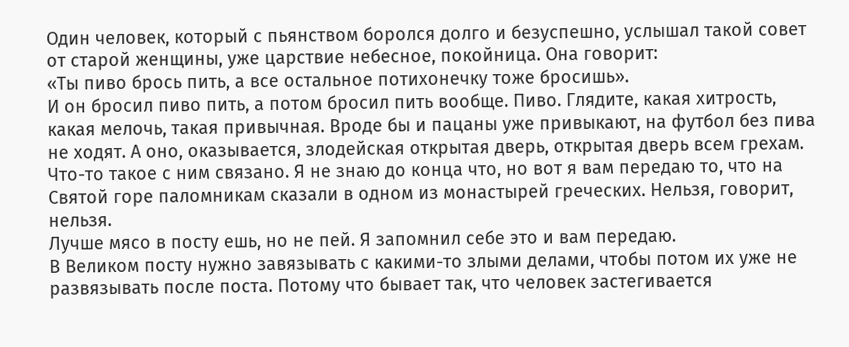Один человек, который с пьянством боролся долго и безуспешно, услышал такой совет от старой женщины, уже царствие небесное, покойница. Она говорит:
«Ты пиво брось пить, а все остальное потихонечку тоже бросишь».
И он бросил пиво пить, а потом бросил пить вообще. Пиво. Глядите, какая хитрость, какая мелочь, такая привычная. Вроде бы и пацаны уже привыкают, на футбол без пива не ходят. А оно, оказывается, злодейская открытая дверь, открытая дверь всем грехам.
Что-то такое с ним связано. Я не знаю до конца что, но вот я вам передаю то, что на Святой горе паломникам сказали в одном из монастырей греческих. Нельзя, говорит, нельзя.
Лучше мясо в посту ешь, но не пей. Я запомнил себе это и вам передаю.
В Великом посту нужно завязывать с какими-то злыми делами, чтобы потом их уже не развязывать после поста. Потому что бывает так, что человек застегивается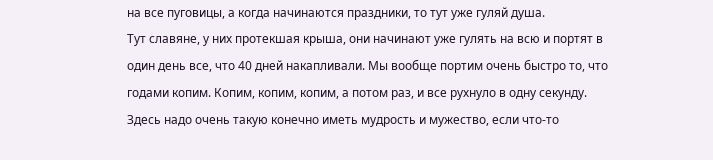на все пуговицы, а когда начинаются праздники, то тут уже гуляй душа.
Тут славяне, у них протекшая крыша, они начинают уже гулять на всю и портят в один день все, что 40 дней накапливали. Мы вообще портим очень быстро то, что годами копим. Копим, копим, копим, а потом раз, и все рухнуло в одну секунду. Здесь надо очень такую конечно иметь мудрость и мужество, если что-то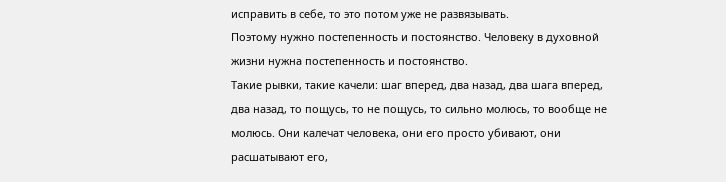исправить в себе, то это потом уже не развязывать.
Поэтому нужно постепенность и постоянство. Человеку в духовной жизни нужна постепенность и постоянство.
Такие рывки, такие качели: шаг вперед, два назад, два шага вперед, два назад, то пощусь, то не пощусь, то сильно молюсь, то вообще не молюсь. Они калечат человека, они его просто убивают, они расшатывают его,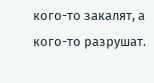кого-то закалят, а кого-то разрушат.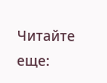Читайте еще: